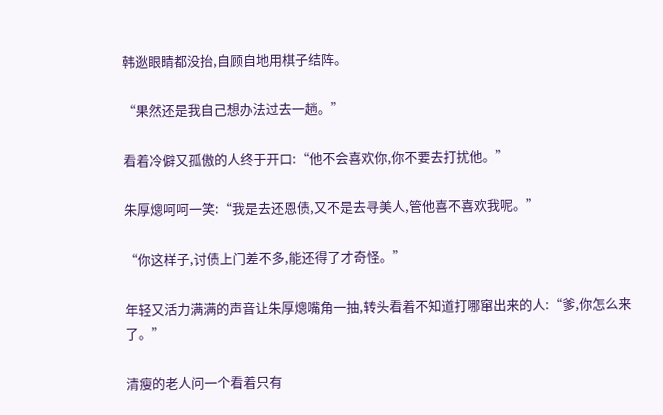韩逖眼睛都没抬,自顾自地用棋子结阵。

“果然还是我自己想办法过去一趟。”

看着冷僻又孤傲的人终于开口:“他不会喜欢你,你不要去打扰他。”

朱厚熜呵呵一笑:“我是去还恩债,又不是去寻美人,管他喜不喜欢我呢。”

“你这样子,讨债上门差不多,能还得了才奇怪。”

年轻又活力满满的声音让朱厚熜嘴角一抽,转头看着不知道打哪窜出来的人:“爹,你怎么来了。”

清瘦的老人问一个看着只有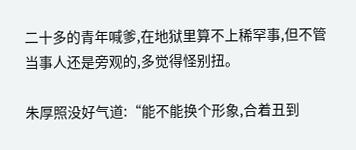二十多的青年喊爹,在地狱里算不上稀罕事,但不管当事人还是旁观的,多觉得怪别扭。

朱厚照没好气道:“能不能换个形象,合着丑到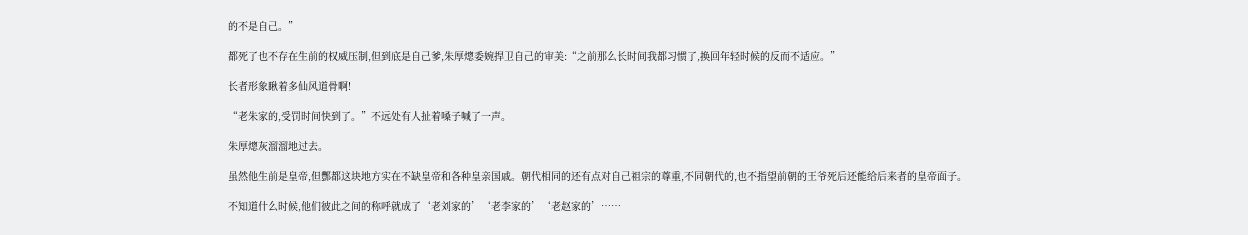的不是自己。”

都死了也不存在生前的权威压制,但到底是自己爹,朱厚熜委婉捍卫自己的审美:“之前那么长时间我都习惯了,换回年轻时候的反而不适应。”

长者形象瞅着多仙风道骨啊!

“老朱家的,受罚时间快到了。”不远处有人扯着嗓子喊了一声。

朱厚熜灰溜溜地过去。

虽然他生前是皇帝,但酆都这块地方实在不缺皇帝和各种皇亲国戚。朝代相同的还有点对自己祖宗的尊重,不同朝代的,也不指望前朝的王爷死后还能给后来者的皇帝面子。

不知道什么时候,他们彼此之间的称呼就成了‘老刘家的’‘老李家的’‘老赵家的’……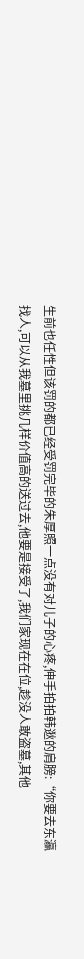生前也任性但该罚的都已经受罚完毕的朱厚照一点没有对儿子的心疼,伸手拍拍韩逖的肩膀:“你要去东瀛找人,可以从我墓里挑几样价值高的送过去,他要是接受了,我们家现在在位,趁没人敢盗墓,其他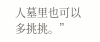人墓里也可以多挑挑。”